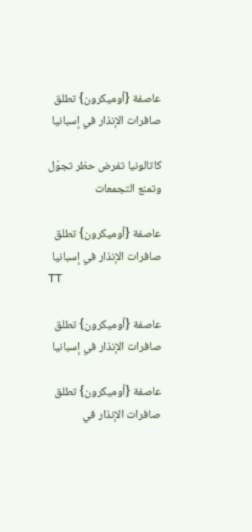عاصفة {أوميكرون} تطلق صافرات الإنذار في إسبانيا

كاتالونيا تفرض حظر تجوّل وتمنع التجمعات

عاصفة {أوميكرون} تطلق صافرات الإنذار في إسبانيا
TT

عاصفة {أوميكرون} تطلق صافرات الإنذار في إسبانيا

عاصفة {أوميكرون} تطلق صافرات الإنذار في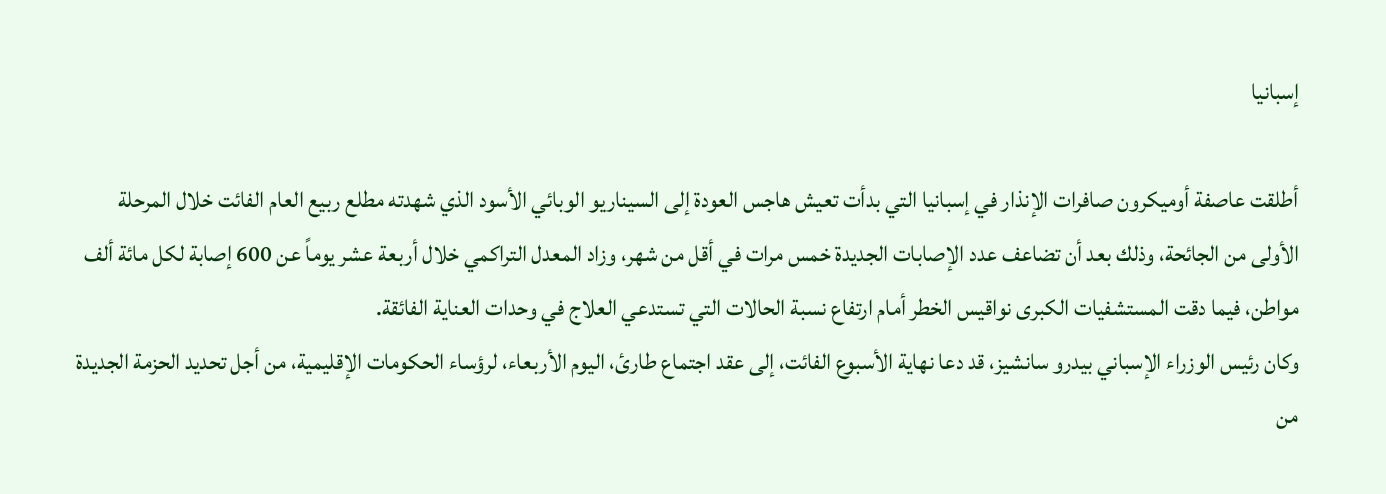إسبانيا

أطلقت عاصفة أوميكرون صافرات الإنذار في إسبانيا التي بدأت تعيش هاجس العودة إلى السيناريو الوبائي الأسود الذي شهدته مطلع ربيع العام الفائت خلال المرحلة الأولى من الجائحة، وذلك بعد أن تضاعف عدد الإصابات الجديدة خمس مرات في أقل من شهر، وزاد المعدل التراكمي خلال أربعة عشر يوماً عن 600 إصابة لكل مائة ألف مواطن، فيما دقت المستشفيات الكبرى نواقيس الخطر أمام ارتفاع نسبة الحالات التي تستدعي العلاج في وحدات العناية الفائقة.
وكان رئيس الوزراء الإسباني بيدرو سانشيز، قد دعا نهاية الأسبوع الفائت، إلى عقد اجتماع طارئ، اليوم الأربعاء، لرؤساء الحكومات الإقليمية، من أجل تحديد الحزمة الجديدة من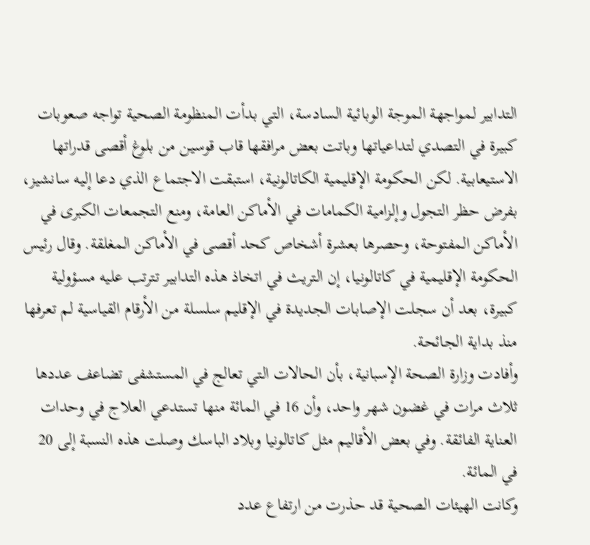التدابير لمواجهة الموجة الوبائية السادسة، التي بدأت المنظومة الصحية تواجه صعوبات كبيرة في التصدي لتداعياتها وباتت بعض مرافقها قاب قوسين من بلوغ أقصى قدراتها الاستيعابية. لكن الحكومة الإقليمية الكاتالونية، استبقت الاجتماع الذي دعا إليه سانشيز، بفرض حظر التجول وإلزامية الكمامات في الأماكن العامة، ومنع التجمعات الكبرى في الأماكن المفتوحة، وحصرها بعشرة أشخاص كحد أقصى في الأماكن المغلقة. وقال رئيس الحكومة الإقليمية في كاتالونيا، إن التريث في اتخاذ هذه التدابير تترتب عليه مسؤولية كبيرة، بعد أن سجلت الإصابات الجديدة في الإقليم سلسلة من الأرقام القياسية لم تعرفها منذ بداية الجائحة.
وأفادت وزارة الصحة الإسبانية، بأن الحالات التي تعالج في المستشفى تضاعف عددها ثلاث مرات في غضون شهر واحد، وأن 16 في المائة منها تستدعي العلاج في وحدات العناية الفائقة. وفي بعض الأقاليم مثل كاتالونيا وبلاد الباسك وصلت هذه النسبة إلى 20 في المائة.
وكانت الهيئات الصحية قد حذرت من ارتفاع عدد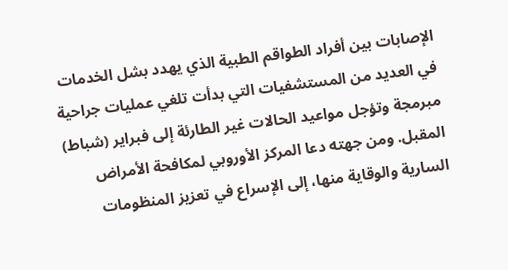الإصابات بين أفراد الطواقم الطبية الذي يهدد بشل الخدمات في العديد من المستشفيات التي بدأت تلغي عمليات جراحية مبرمجة وتؤجل مواعيد الحالات غير الطارئة إلى فبراير (شباط) المقبل. ومن جهته دعا المركز الأوروبي لمكافحة الأمراض السارية والوقاية منها، إلى الإسراع في تعزيز المنظومات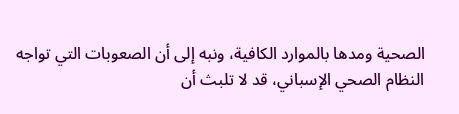الصحية ومدها بالموارد الكافية، ونبه إلى أن الصعوبات التي تواجه النظام الصحي الإسباني، قد لا تلبث أن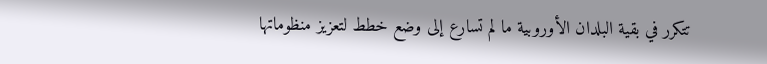تتكرر في بقية البلدان الأوروبية ما لم تسارع إلى وضع خطط لتعزيز منظوماتها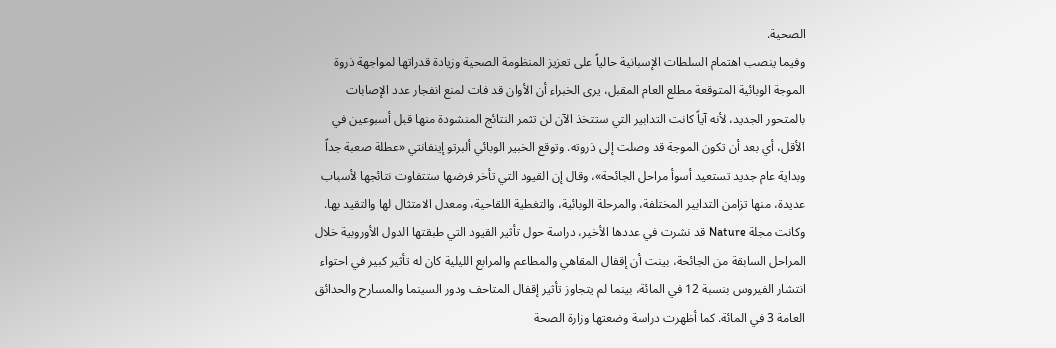الصحية.
وفيما ينصب اهتمام السلطات الإسبانية حالياً على تعزيز المنظومة الصحية وزيادة قدراتها لمواجهة ذروة الموجة الوبائية المتوقعة مطلع العام المقبل، يرى الخبراء أن الأوان قد فات لمنع انفجار عدد الإصابات بالمتحور الجديد، لأنه آياً كانت التدابير التي ستتخذ الآن لن تثمر النتائج المنشودة منها قبل أسبوعين في الأقل، أي بعد أن تكون الموجة قد وصلت إلى ذروته. وتوقع الخبير الوبائي ألبرتو إينفانتي «عطلة صعبة جداً وبداية عام جديد تستعيد أسوأ مراحل الجائحة»، وقال إن القيود التي تأخر فرضها ستتفاوت نتائجها لأسباب عديدة، منها تزامن التدابير المختلفة، والمرحلة الوبائية، والتغطية اللقاحية، ومعدل الامتثال لها والتقيد بها.
وكانت مجلة Nature قد نشرت في عددها الأخير، دراسة حول تأثير القيود التي طبقتها الدول الأوروبية خلال المراحل السابقة من الجائحة، بينت أن إقفال المقاهي والمطاعم والمرابع الليلية كان له تأثير كبير في احتواء انتشار الفيروس بنسبة 12 في المائة، بينما لم يتجاوز تأثير إقفال المتاحف ودور السينما والمسارح والحدائق العامة 3 في المائة. كما أظهرت دراسة وضعتها وزارة الصحة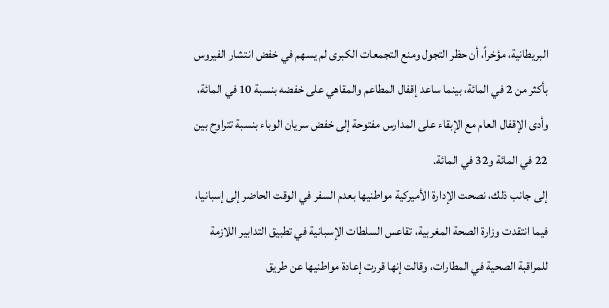البريطانية، مؤخراً، أن حظر التجول ومنع التجمعات الكبرى لم يسهم في خفض انتشار الفيروس بأكثر من 2 في المائة، بينما ساعد إقفال المطاعم والمقاهي على خفضه بنسبة 10 في المائة، وأدى الإقفال العام مع الإبقاء على المدارس مفتوحة إلى خفض سريان الوباء بنسبة تتراوح بين 22 في المائة و32 في المائة.
إلى جانب ذلك، نصحت الإدارة الأميركية مواطنيها بعدم السفر في الوقت الحاضر إلى إسبانيا، فيما انتقدت وزارة الصحة المغربية، تقاعس السلطات الإسبانية في تطبيق التدابير اللازمة للمراقبة الصحية في المطارات، وقالت إنها قررت إعادة مواطنيها عن طريق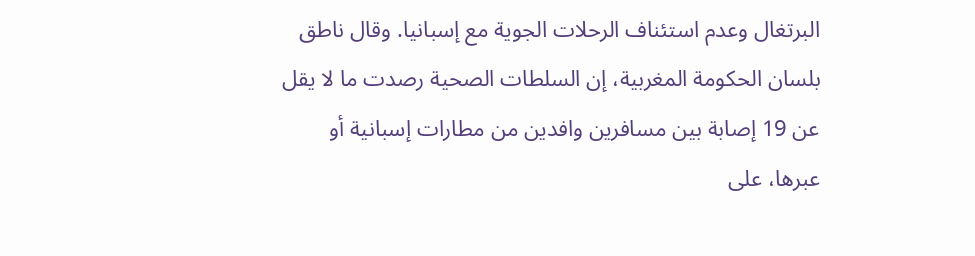البرتغال وعدم استئناف الرحلات الجوية مع إسبانيا. وقال ناطق بلسان الحكومة المغربية، إن السلطات الصحية رصدت ما لا يقل عن 19 إصابة بين مسافرين وافدين من مطارات إسبانية أو عبرها، على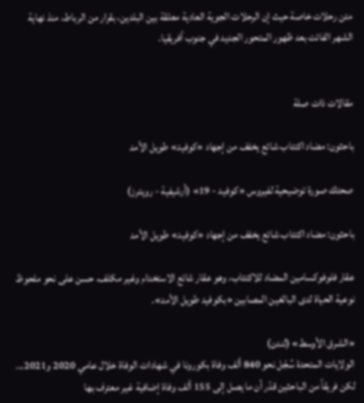متن رحلات خاصة حيث إن الرحلات الجوية العادية معلقة بين البلدين، بقرار من الرباط، منذ نهاية الشهر الفائت بعد ظهور المتحور الجديد في جنوب أفريقيا.


مقالات ذات صلة

باحثون: مضاد اكتئاب شائع يخفف من إجهاد «كوفيد» طويل الأمد

صحتك صورة توضيحية لفيروس «كوفيد - 19» (أرشيفية - رويترز)

باحثون: مضاد اكتئاب شائع يخفف من إجهاد «كوفيد» طويل الأمد

عقار فلوفوكسامين المضاد للاكتئاب، وهو عقار شائع الاستخدام وغير مكلف، حسن على نحو ملحوظ نوعية الحياة لدى البالغين المصابين «بكوفيد طويل الأمد».

«الشرق الأوسط» (لندن)
الولايات المتحدة سُجّل نحو 840 ألف وفاة بكورونا في شهادات الوفاة خلال عامي 2020 و2021... لكن فريقاً من الباحثين قدّر أن ما يصل إلى 155 ألف وفاة إضافية غير معترف بها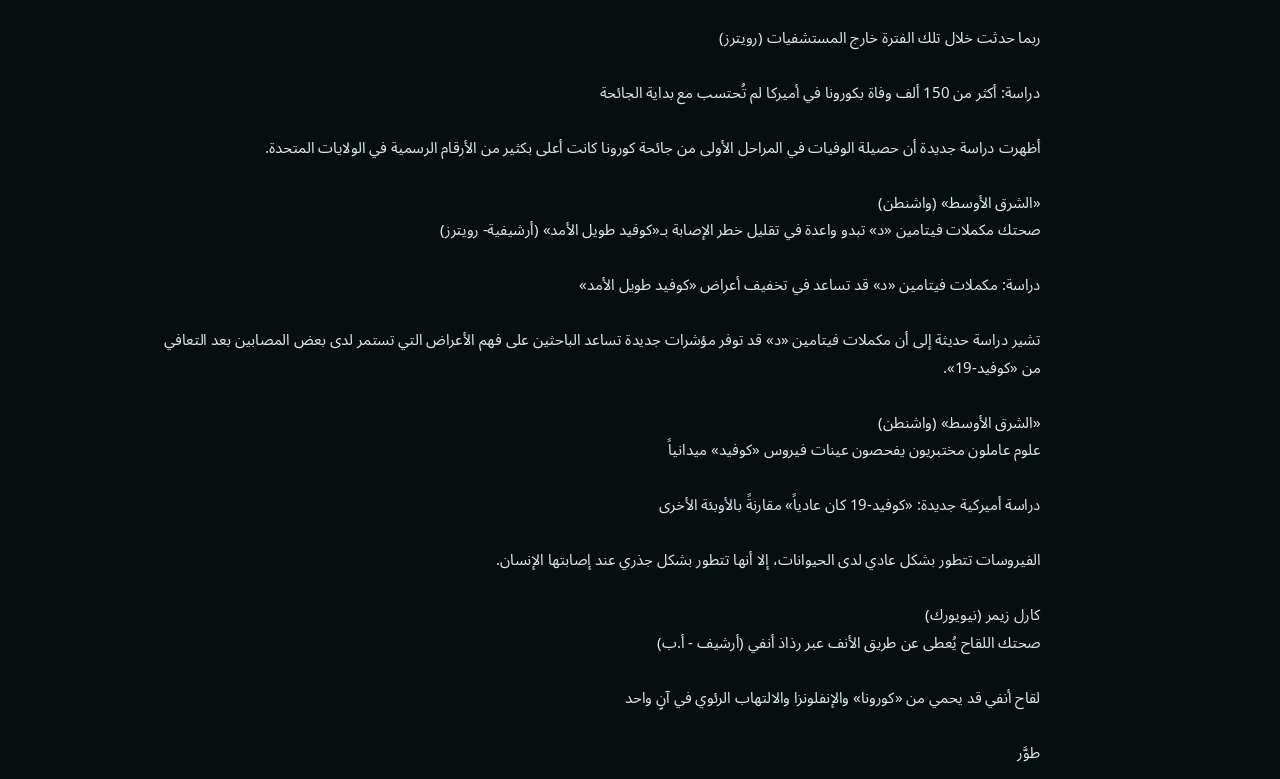ربما حدثت خلال تلك الفترة خارج المستشفيات (رويترز)

دراسة: أكثر من 150 ألف وفاة بكورونا في أميركا لم تُحتسب مع بداية الجائحة

أظهرت دراسة جديدة أن حصيلة الوفيات في المراحل الأولى من جائحة كورونا كانت أعلى بكثير من الأرقام الرسمية في الولايات المتحدة.

«الشرق الأوسط» (واشنطن)
صحتك مكملات فيتامين «د» تبدو واعدة في تقليل خطر الإصابة بـ«كوفيد طويل الأمد» (أرشيفية- رويترز)

دراسة: مكملات فيتامين «د» قد تساعد في تخفيف أعراض «كوفيد طويل الأمد»

تشير دراسة حديثة إلى أن مكملات فيتامين «د» قد توفر مؤشرات جديدة تساعد الباحثين على فهم الأعراض التي تستمر لدى بعض المصابين بعد التعافي من «كوفيد-19».

«الشرق الأوسط» (واشنطن)
علوم عاملون مختبريون يفحصون عينات فيروس «كوفيد» ميدانياً

دراسة أميركية جديدة: «كوفيد-19 كان عادياً» مقارنةً بالأوبئة الأخرى

الفيروسات تتطور بشكل عادي لدى الحيوانات، إلا أنها تتطور بشكل جذري عند إصابتها الإنسان.

كارل زيمر (نيويورك)
صحتك اللقاح يُعطى عن طريق الأنف عبر رذاذ أنفي (أرشيف - أ.ب)

لقاح أنفي قد يحمي من «كورونا» والإنفلونزا والالتهاب الرئوي في آنٍ واحد

طوَّر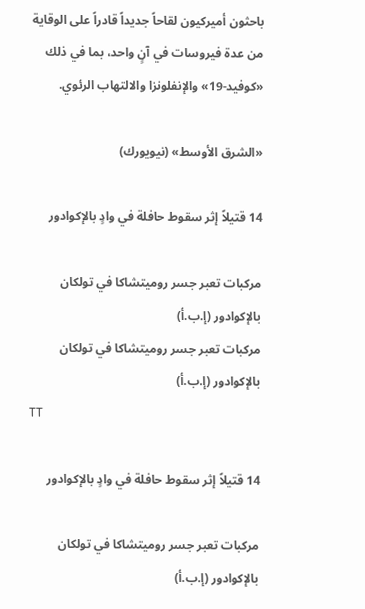باحثون أميركيون لقاحاً جديداً قادراً على الوقاية من عدة فيروسات في آنٍ واحد، بما في ذلك «كوفيد-19» والإنفلونزا والالتهاب الرئوي.

«الشرق الأوسط» (نيويورك)

14 قتيلاً إثر سقوط حافلة في وادٍ بالإكوادور

مركبات تعبر جسر روميتشاكا في تولكان بالإكوادور (إ.ب.أ)
مركبات تعبر جسر روميتشاكا في تولكان بالإكوادور (إ.ب.أ)
TT

14 قتيلاً إثر سقوط حافلة في وادٍ بالإكوادور

مركبات تعبر جسر روميتشاكا في تولكان بالإكوادور (إ.ب.أ)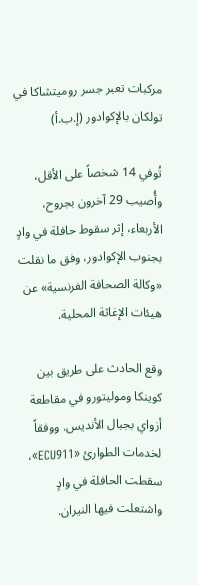مركبات تعبر جسر روميتشاكا في تولكان بالإكوادور (إ.ب.أ)

تُوفي 14 شخصاً على الأقل، وأُصيب 29 آخرون بجروح، الأربعاء، إثر سقوط حافلة في وادٍ بجنوب الإكوادور، وفق ما نقلت «وكالة الصحافة الفرنسية» عن هيئات الإغاثة المحلية.

وقع الحادث على طريق بين كوينكا وموليتورو في مقاطعة أزواي بجبال الأنديس. ووفقاً لخدمات الطوارئ «ECU911»، سقطت الحافلة في وادٍ واشتعلت فيها النيران.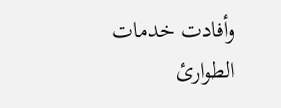وأفادت خدمات الطوارئ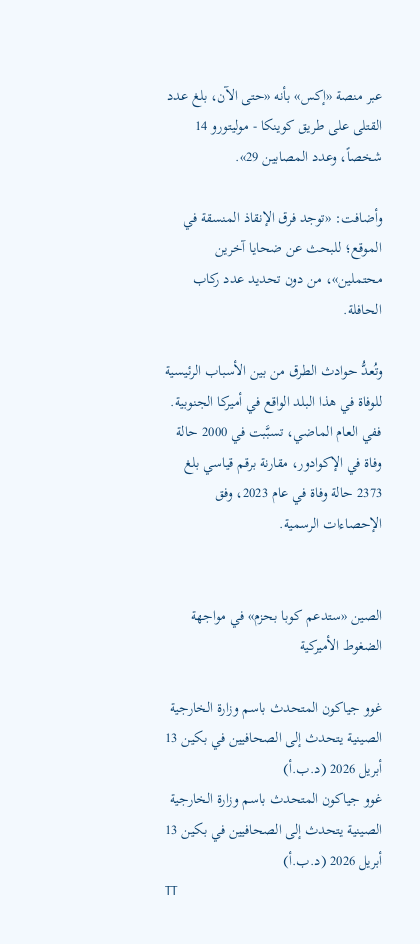عبر منصة «إكس» بأنه «حتى الآن، بلغ عدد القتلى على طريق كوينكا - موليتورو 14 شخصاً، وعدد المصابين 29».

وأضافت: «توجد فرق الإنقاذ المنسقة في الموقع؛ للبحث عن ضحايا آخرين محتملين»، من دون تحديد عدد ركاب الحافلة.

وتُعدُّ حوادث الطرق من بين الأسباب الرئيسية للوفاة في هذا البلد الواقع في أميركا الجنوبية. ففي العام الماضي، تسبَّبت في 2000 حالة وفاة في الإكوادور، مقارنة برقم قياسي بلغ 2373 حالة وفاة في عام 2023، وفق الإحصاءات الرسمية.


الصين «ستدعم كوبا بحزم» في مواجهة الضغوط الأميركية

غوو جياكون المتحدث باسم وزارة الخارجية الصينية يتحدث إلى الصحافيين في بكين 13 أبريل 2026 (د.ب.أ)
غوو جياكون المتحدث باسم وزارة الخارجية الصينية يتحدث إلى الصحافيين في بكين 13 أبريل 2026 (د.ب.أ)
TT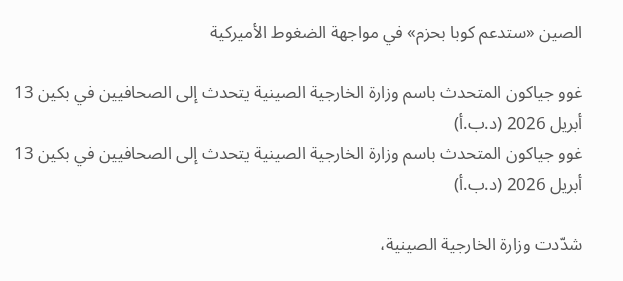الصين «ستدعم كوبا بحزم» في مواجهة الضغوط الأميركية

غوو جياكون المتحدث باسم وزارة الخارجية الصينية يتحدث إلى الصحافيين في بكين 13 أبريل 2026 (د.ب.أ)
غوو جياكون المتحدث باسم وزارة الخارجية الصينية يتحدث إلى الصحافيين في بكين 13 أبريل 2026 (د.ب.أ)

شدّدت وزارة الخارجية الصينية،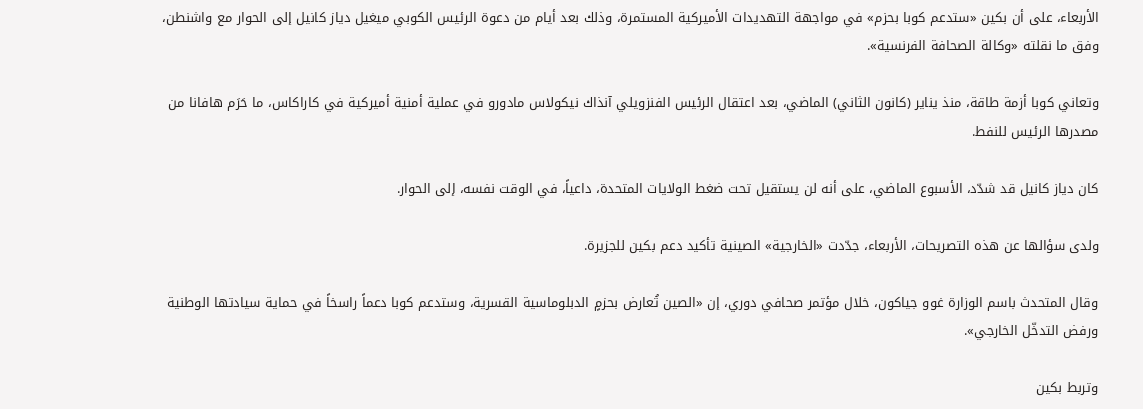الأربعاء، على أن بكين «ستدعم كوبا بحزم» في مواجهة التهديدات الأميركية المستمرة، وذلك بعد أيام من دعوة الرئيس الكوبي ميغيل دياز كانيل إلى الحوار مع واشنطن، وفق ما نقلته «وكالة الصحافة الفرنسية».

وتعاني كوبا أزمة طاقة، منذ يناير (كانون الثاني) الماضي، بعد اعتقال الرئيس الفنزويلي آنذاك نيكولاس مادورو في عملية أمنية أميركية في كاراكاس، ما حَرَم هافانا من مصدرها الرئيس للنفط.

كان دياز كانيل قد شدّد، الأسبوع الماضي، على أنه لن يستقيل تحت ضغط الولايات المتحدة، داعياً، في الوقت نفسه، إلى الحوار.

ولدى سؤالها عن هذه التصريحات، الأربعاء، جدّدت «الخارجية» الصينية تأكيد دعم بكين للجزيرة.

وقال المتحدث باسم الوزارة غوو جياكون، خلال مؤتمر صحافي دوري، إن «الصين تُعارض بحزمٍ الدبلوماسية القسرية، وستدعم كوبا دعماً راسخاً في حماية سيادتها الوطنية ورفض التدخّل الخارجي».

وتربط بكين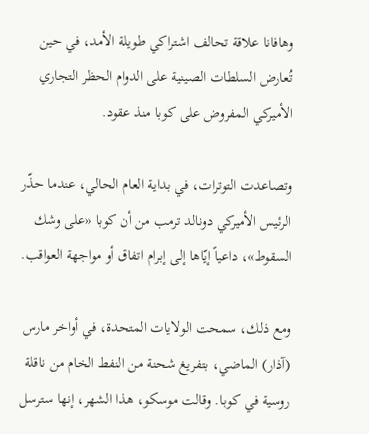وهافانا علاقة تحالف اشتراكي طويلة الأمد، في حين تُعارض السلطات الصينية على الدوام الحظر التجاري الأميركي المفروض على كوبا منذ عقود.

وتصاعدت التوترات، في بداية العام الحالي، عندما حذّر الرئيس الأميركي دونالد ترمب من أن كوبا «على وشك السقوط»، داعياً إيّاها إلى إبرام اتفاق أو مواجهة العواقب.

ومع ذلك، سمحت الولايات المتحدة، في أواخر مارس (آذار) الماضي، بتفريغ شحنة من النفط الخام من ناقلة روسية في كوبا. وقالت موسكو، هذا الشهر، إنها سترسل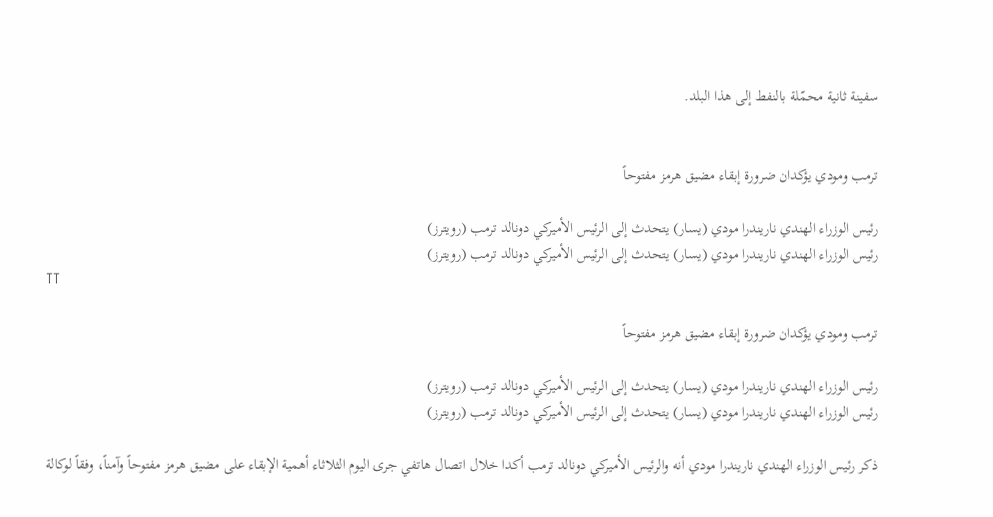سفينة ثانية محمّلة بالنفط إلى هذا البلد.


ترمب ومودي يؤكدان ضرورة إبقاء مضيق هرمز مفتوحاً

رئيس الوزراء الهندي ناريندرا مودي (يسار) يتحدث إلى الرئيس الأميركي دونالد ترمب (رويترز)
رئيس الوزراء الهندي ناريندرا مودي (يسار) يتحدث إلى الرئيس الأميركي دونالد ترمب (رويترز)
TT

ترمب ومودي يؤكدان ضرورة إبقاء مضيق هرمز مفتوحاً

رئيس الوزراء الهندي ناريندرا مودي (يسار) يتحدث إلى الرئيس الأميركي دونالد ترمب (رويترز)
رئيس الوزراء الهندي ناريندرا مودي (يسار) يتحدث إلى الرئيس الأميركي دونالد ترمب (رويترز)

ذكر رئيس الوزراء الهندي ناريندرا مودي أنه والرئيس الأميركي دونالد ترمب أكدا خلال اتصال هاتفي جرى اليوم الثلاثاء أهمية الإبقاء على مضيق هرمز مفتوحاً وآمناً، وفقاً لوكالة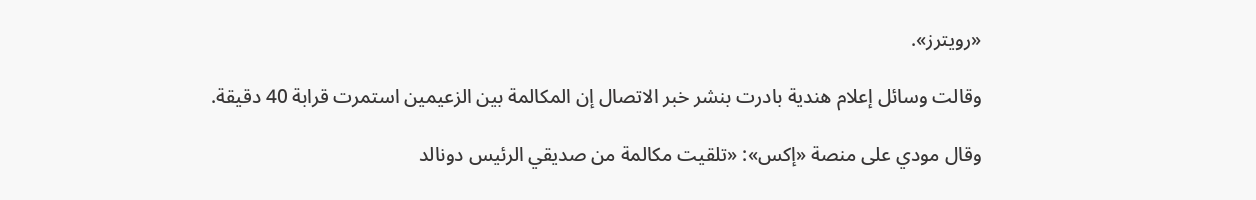«رويترز».

وقالت وسائل إعلام هندية بادرت بنشر خبر الاتصال ‌إن المكالمة بين ‌الزعيمين استمرت ‌قرابة 40 دقيقة.

وقال مودي على منصة «إكس»: «تلقيت مكالمة من صديقي الرئيس دونالد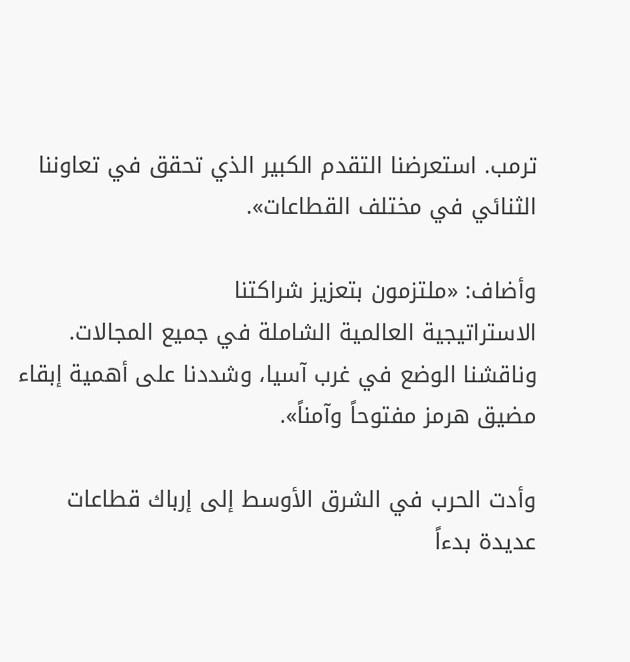ترمب. استعرضنا التقدم الكبير الذي تحقق في تعاوننا الثنائي في مختلف القطاعات».

وأضاف: «ملتزمون بتعزيز شراكتنا الاستراتيجية ‌العالمية ‌الشاملة في جميع المجالات. وناقشنا ‌الوضع في غرب آسيا، ‌وشددنا على أهمية إبقاء مضيق هرمز مفتوحاً وآمناً».

وأدت الحرب في الشرق الأوسط إلى إرباك ‌قطاعات عديدة بدءاً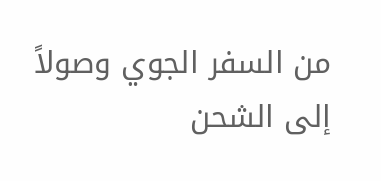من السفر الجوي وصولاً إلى الشحن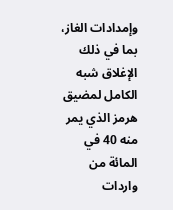وإمدادات الغاز، بما في ذلك الإغلاق شبه الكامل لمضيق هرمز الذي يمر منه 40 في المائة من واردات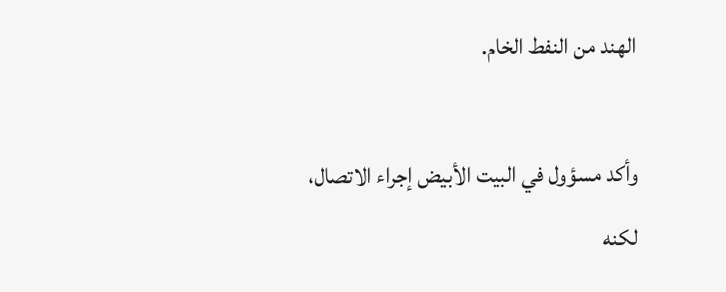الهند من النفط الخام.

وأكد مسؤول في البيت الأبيض إجراء الاتصال، لكنه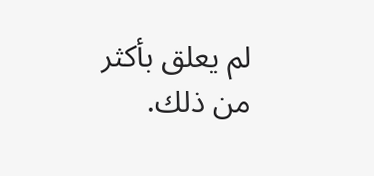لم يعلق بأكثر من ذلك.